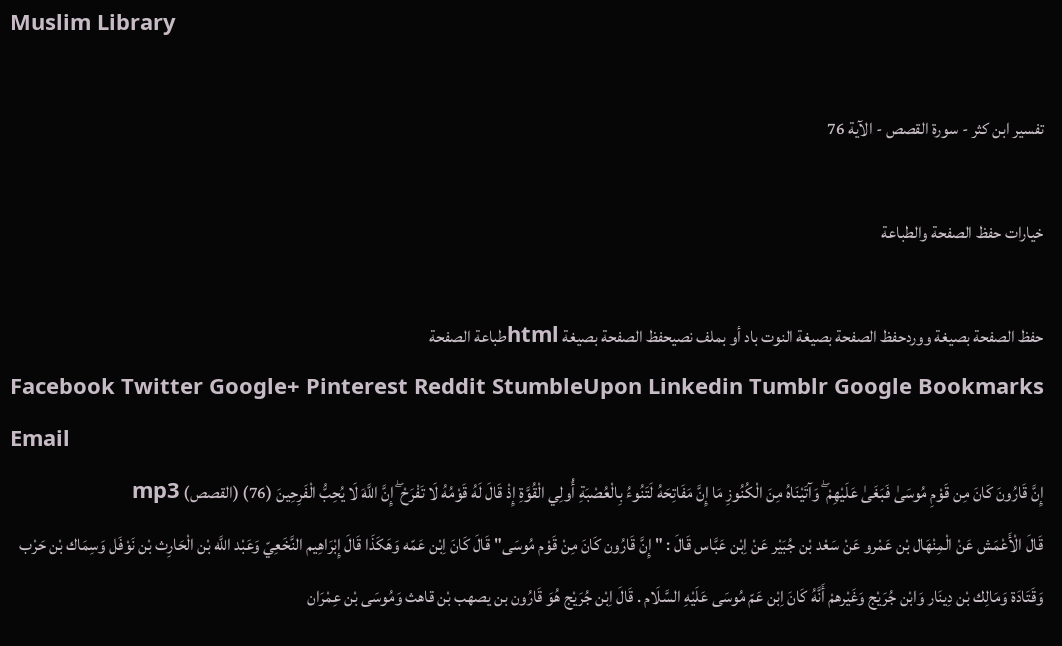Muslim Library

تفسير ابن كثر - سورة القصص - الآية 76

خيارات حفظ الصفحة والطباعة

حفظ الصفحة بصيغة ووردحفظ الصفحة بصيغة النوت باد أو بملف نصيحفظ الصفحة بصيغة htmlطباعة الصفحة
Facebook Twitter Google+ Pinterest Reddit StumbleUpon Linkedin Tumblr Google Bookmarks Email
إِنَّ قَارُونَ كَانَ مِن قَوْمِ مُوسَىٰ فَبَغَىٰ عَلَيْهِمْ ۖ وَآتَيْنَاهُ مِنَ الْكُنُوزِ مَا إِنَّ مَفَاتِحَهُ لَتَنُوءُ بِالْعُصْبَةِ أُولِي الْقُوَّةِ إِذْ قَالَ لَهُ قَوْمُهُ لَا تَفْرَحْ ۖ إِنَّ اللَّهَ لَا يُحِبُّ الْفَرِحِينَ (76) (القصص) mp3
قَالَ الْأَعْمَش عَنْ الْمِنْهَال بْن عَمْرو عَنْ سَعْد بْن جُبَيْر عَنْ اِبْن عَبَّاس قَالَ : " إِنَّ قَارُون كَانَ مِنْ قَوْم مُوسَى" قَالَ كَانَ اِبْن عَمّه وَهَكَذَا قَالَ إِبْرَاهِيم النَّخَعِيّ وَعَبْد اللَّه بْن الْحَارِث بْن نَوْفَل وَسِمَاك بْن حَرْب وَقَتَادَة وَمَالِك بْن دِينَار وَابْن جُرَيْج وَغَيْرهمْ أَنَّهُ كَانَ اِبْن عَمّ مُوسَى عَلَيْهِ السَّلَام . قَالَ اِبْن جُرَيْج هُوَ قَارُون بن يصهب بْن قاهث وَمُوسَى بْن عِمْرَان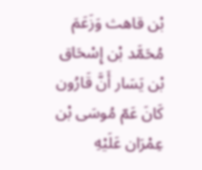بْن قاهث وَزَعَمَ مُحَمَّد بْن إِسْحَاق بْن يَسَار أَنَّ قَارُون كَانَ عَمّ مُوسَى بْن عِمْرَان عَلَيْهِ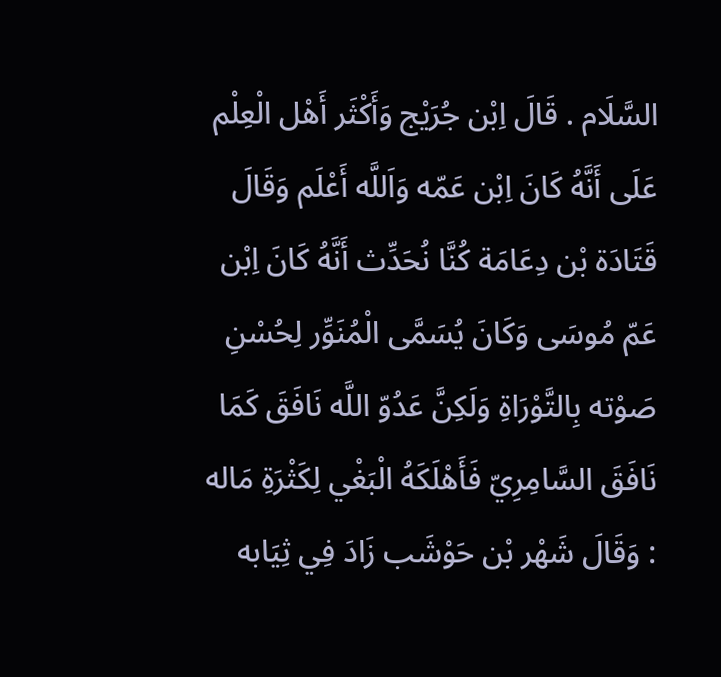السَّلَام . قَالَ اِبْن جُرَيْج وَأَكْثَر أَهْل الْعِلْم عَلَى أَنَّهُ كَانَ اِبْن عَمّه وَاَللَّه أَعْلَم وَقَالَ قَتَادَة بْن دِعَامَة كُنَّا نُحَدِّث أَنَّهُ كَانَ اِبْن عَمّ مُوسَى وَكَانَ يُسَمَّى الْمُنَوِّر لِحُسْنِ صَوْته بِالتَّوْرَاةِ وَلَكِنَّ عَدُوّ اللَّه نَافَقَ كَمَا نَافَقَ السَّامِرِيّ فَأَهْلَكَهُ الْبَغْي لِكَثْرَةِ مَاله : وَقَالَ شَهْر بْن حَوْشَب زَادَ فِي ثِيَابه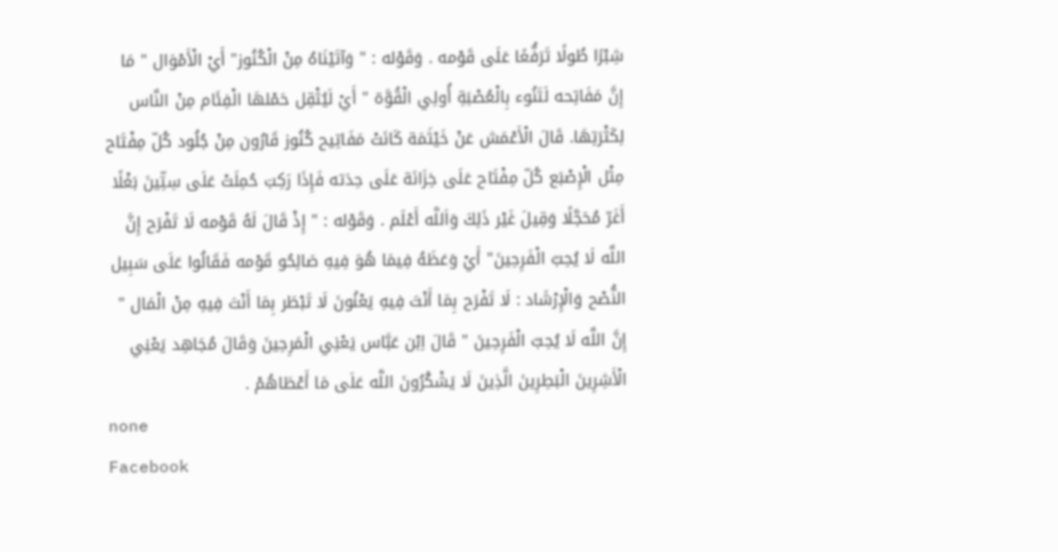شِبْرًا طُولًا تَرَفُّعًا عَلَى قَوْمه . وَقَوْله : " وَآتَيْنَاهُ مِنْ الْكُنُوز" أَيْ الْأَمْوَال " مَا إِنَّ مَفَاتِحه لَتَنُوء بِالْعُصْبَةِ أُولِي الْقُوَّة " أَيْ لَيُثْقِل حَمْلهَا الْفِئَام مِنْ النَّاس لِكَثْرَتِهَا. قَالَ الْأَعْمَش عَنْ خَيْثَمَة كَانَتْ مَفَاتِيح كُنُوز قَارُون مِنْ جُلُود كُلّ مِفْتَاح مِثْل الْإِصْبَع كُلّ مِفْتَاح عَلَى خِزَانَة عَلَى حِدَته فَإِذَا رَكِبَ حُمِلَتْ عَلَى سِتِّينَ بَغْلًا أَغَرّ مُحَجَّلًا وَقِيلَ غَيْر ذَلِكَ وَاَللَّه أَعْلَم . وَقَوْله : " إِذْ قَالَ لَهُ قَوْمه لَا تَفْرَح إِنَّ اللَّه لَا يُحِبّ الْفَرِحِينَ" أَيْ وَعَظَهُ فِيمَا هُوَ فِيهِ صَالِحُو قَوْمه فَقَالُوا عَلَى سَبِيل النُّصْح وَالْإِرْشَاد : لَا تَفْرَح بِمَا أَنْتَ فِيهِ يَعْنُونَ لَا تَبْطَر بِمَا أَنْتَ فِيهِ مِنْ الْمَال " إِنَّ اللَّه لَا يُحِبّ الْفَرِحِينَ " قَالَ اِبْن عَبَّاس يَعْنِي الْمَرِحِينَ وَقَالَ مُجَاهِد يَعْنِي الْأَشِرِينَ الْبَطِرِينَ الَّذِينَ لَا يَشْكُرُونَ اللَّه عَلَى مَا أَعْطَاهُمْ .
none
Facebook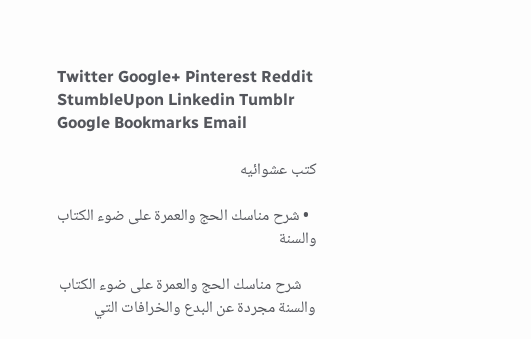Twitter Google+ Pinterest Reddit StumbleUpon Linkedin Tumblr Google Bookmarks Email

كتب عشوائيه

  • شرح مناسك الحج والعمرة على ضوء الكتاب والسنة

    شرح مناسك الحج والعمرة على ضوء الكتاب والسنة مجردة عن البدع والخرافات التي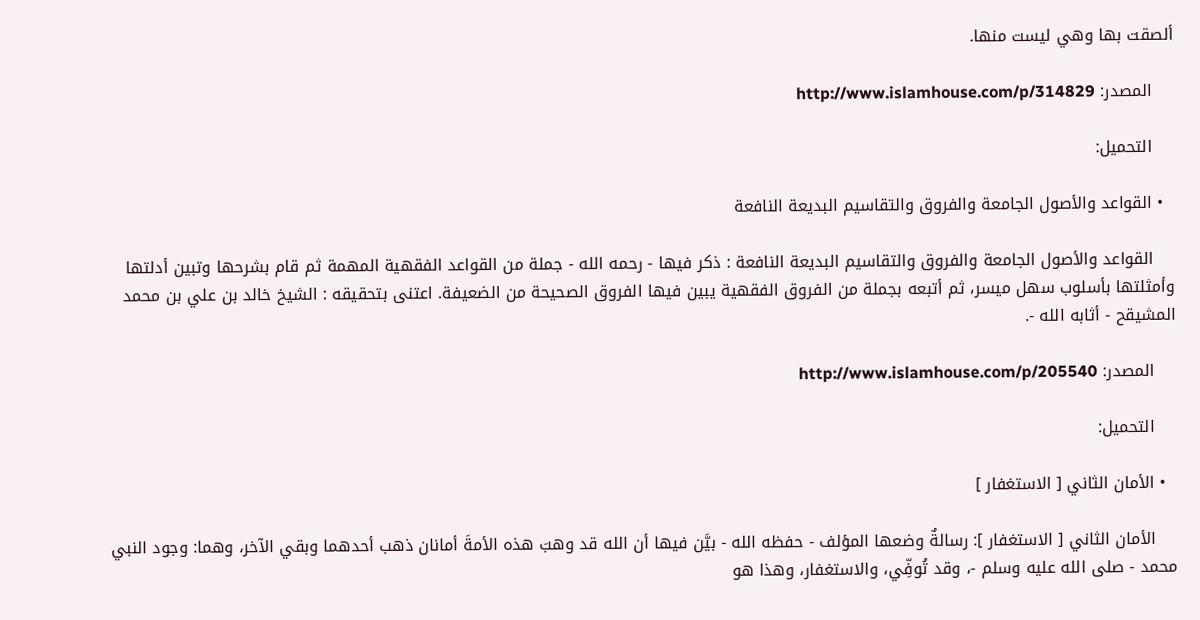ألصقت بها وهي ليست منها.

    المصدر: http://www.islamhouse.com/p/314829

    التحميل:

  • القواعد والأصول الجامعة والفروق والتقاسيم البديعة النافعة

    القواعد والأصول الجامعة والفروق والتقاسيم البديعة النافعة : ذكر فيها - رحمه الله - جملة من القواعد الفقهية المهمة ثم قام بشرحها وتبين أدلتها وأمثلتها بأسلوب سهل ميسر، ثم أتبعه بجملة من الفروق الفقهية يبين فيها الفروق الصحيحة من الضعيفة. اعتنى بتحقيقه : الشيخ خالد بن علي بن محمد المشيقح - أثابه الله -.

    المصدر: http://www.islamhouse.com/p/205540

    التحميل:

  • الأمان الثاني [ الاستغفار ]

    الأمان الثاني [ الاستغفار ]: رسالةٌ وضعها المؤلف - حفظه الله - بيَّن فيها أن الله قد وهبَ هذه الأمةَ أمانان ذهب أحدهما وبقي الآخر، وهما: وجود النبي محمد - صلى الله عليه وسلم -، وقد تُوفِّي، والاستغفار، وهذا هو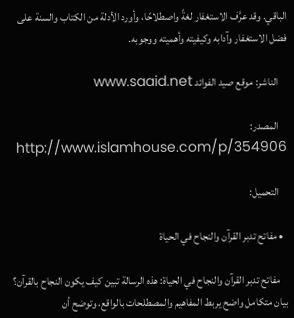الباقي. وقد عرَّف الاستغفار لغةً واصطلاحًا، وأورد الأدلة من الكتاب والسنة على فضل الاستغفار وآدابه وكيفيته وأهميته ووجوبه.

    الناشر: موقع صيد الفوائد www.saaid.net

    المصدر: http://www.islamhouse.com/p/354906

    التحميل:

  • مفاتح تدبر القرآن والنجاح في الحياة

    مفاتح تدبر القرآن والنجاح في الحياة: هذه الرسالة تبين كيف يكون النجاح بالقرآن؟ بيان متكامل واضح يربط المفاهيم والمصطلحات بالواقع، وتوضح أن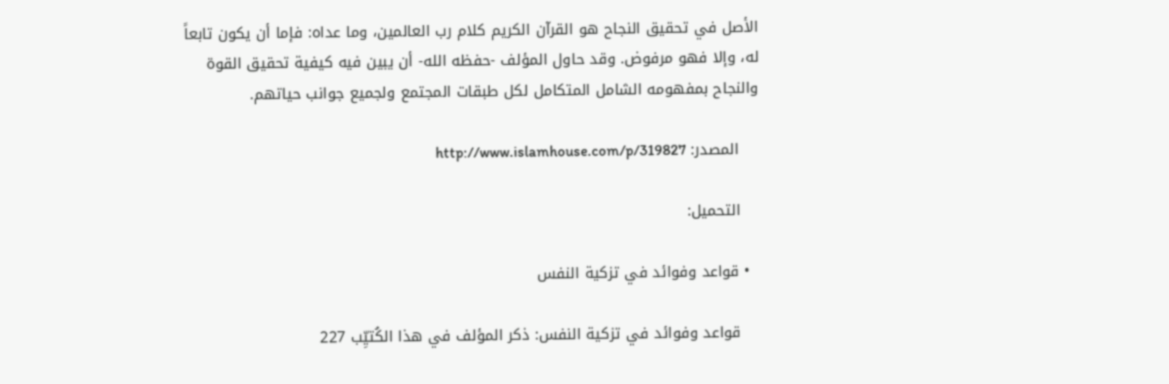الأصل في تحقيق النجاح هو القرآن الكريم كلام رب العالمين، وما عداه: فإما أن يكون تابعاً له، وإلا فهو مرفوض. وقد حاول المؤلف -حفظه الله- أن يبين فيه كيفية تحقيق القوة والنجاح بمفهومه الشامل المتكامل لكل طبقات المجتمع ولجميع جوانب حياتهم.

    المصدر: http://www.islamhouse.com/p/319827

    التحميل:

  • قواعد وفوائد في تزكية النفس

    قواعد وفوائد في تزكية النفس: ذكر المؤلف في هذا الكُتيِّب 227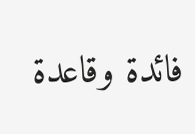فائدة وقاعدة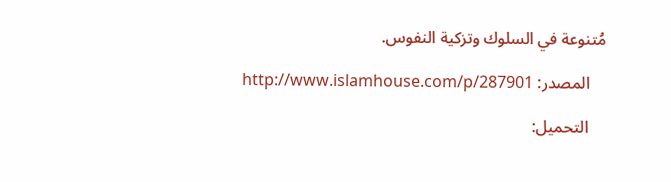مُتنوعة في السلوك وتزكية النفوس.

    المصدر: http://www.islamhouse.com/p/287901

    التحميل: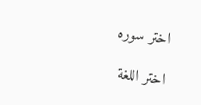اختر سوره

اختر اللغة